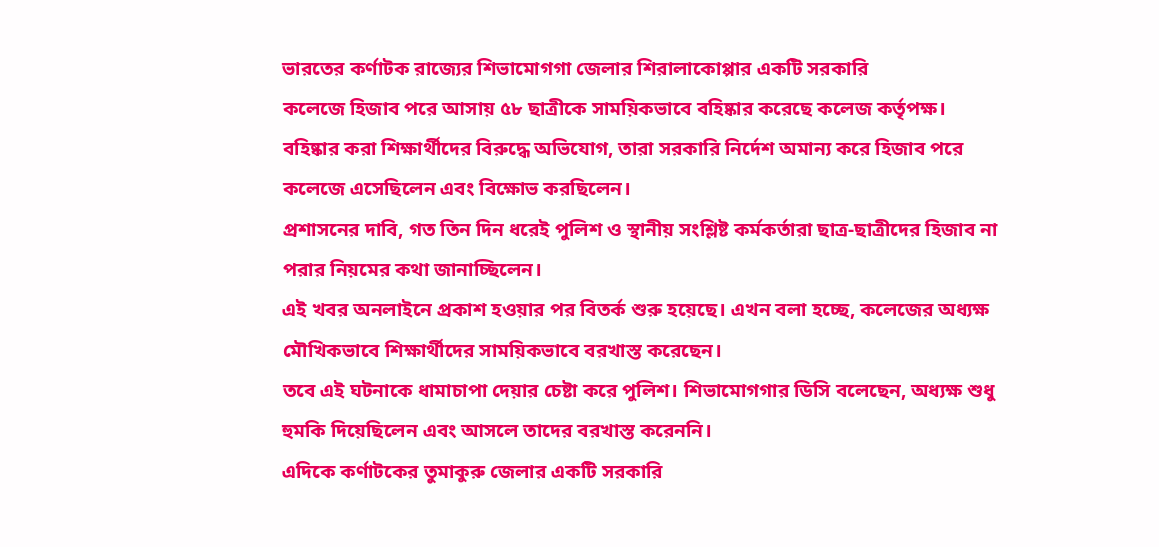ভারতের কর্ণাটক রাজ্যের শিভামোগগা জেলার শিরালাকোপ্পার একটি সরকারি
কলেজে হিজাব পরে আসায় ৫৮ ছাত্রীকে সাময়িকভাবে বহিষ্কার করেছে কলেজ কর্তৃপক্ষ।
বহিষ্কার করা শিক্ষার্থীদের বিরুদ্ধে অভিযোগ, তারা সরকারি নির্দেশ অমান্য করে হিজাব পরে কলেজে এসেছিলেন এবং বিক্ষোভ করছিলেন।
প্রশাসনের দাবি, গত তিন দিন ধরেই পুলিশ ও স্থানীয় সংশ্লিষ্ট কর্মকর্তারা ছাত্র-ছাত্রীদের হিজাব না পরার নিয়মের কথা জানাচ্ছিলেন।
এই খবর অনলাইনে প্রকাশ হওয়ার পর বিতর্ক শুরু হয়েছে। এখন বলা হচ্ছে, কলেজের অধ্যক্ষ মৌখিকভাবে শিক্ষার্থীদের সাময়িকভাবে বরখাস্ত করেছেন।
তবে এই ঘটনাকে ধামাচাপা দেয়ার চেষ্টা করে পুলিশ। শিভামোগগার ডিসি বলেছেন, অধ্যক্ষ শুধু হুমকি দিয়েছিলেন এবং আসলে তাদের বরখাস্ত করেননি।
এদিকে কর্ণাটকের তুমাকুরু জেলার একটি সরকারি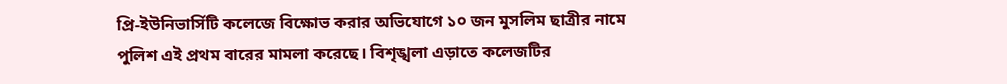প্রি-ইউনিভার্সিটি কলেজে বিক্ষোভ করার অভিযোগে ১০ জন মুসলিম ছাত্রীর নামে পুলিশ এই প্রথম বারের মামলা করেছে। বিশৃঙ্খলা এড়াতে কলেজটির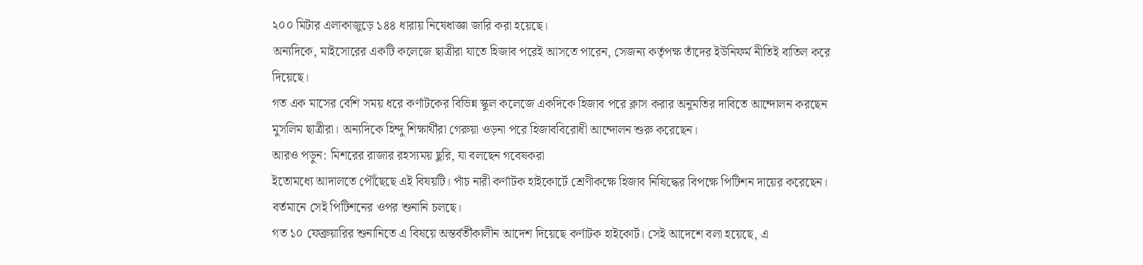২০০ মিটার এলাকাজুড়ে ১৪৪ ধারায় নিষেধাজ্ঞা জারি করা হয়েছে।
অন্যদিকে, মাইসোরের একটি কলেজে ছাত্রীরা যাতে হিজাব পরেই আসতে পারেন, সেজন্য কর্তৃপক্ষ তাঁদের ইউনিফর্ম নীতিই বাতিল করে দিয়েছে।
গত এক মাসের বেশি সময় ধরে কর্ণাটকের বিভিন্ন স্কুল কলেজে একদিকে হিজাব পরে ক্লাস করার অনুমতির দাবিতে আন্দোলন করছেন মুসলিম ছাত্রীরা। অন্যদিকে হিন্দু শিক্ষার্থীরা গেরুয়া ওড়না পরে হিজাববিরোধী আন্দোলন শুরু করেছেন।
আরও পড়ুন: মিশরের রাজার রহস্যময় ছুরি, যা বলছেন গবেষকরা
ইতোমধ্যে আদালতে পৌঁছেছে এই বিষয়টি। পাঁচ নারী কর্ণাটক হাইকোর্টে শ্রেণীকক্ষে হিজাব নিষিদ্ধের বিপক্ষে পিটিশন দায়ের করেছেন। বর্তমানে সেই পিটিশনের ওপর শুনানি চলছে।
গত ১০ ফেব্রুয়ারির শুনানিতে এ বিষয়ে অন্তর্বর্তীকালীন আদেশ দিয়েছে কর্ণাটক হাইকোর্ট। সেই আদেশে বলা হয়েছে, এ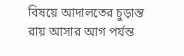বিষয়ে আদালতের চুড়ান্ত রায় আসার আগ পর্যন্ত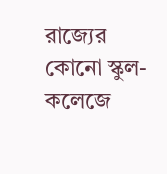রাজ্যের কোনো স্কুল-কলেজে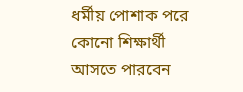ধর্মীয় পোশাক পরে কোনো শিক্ষার্থী আসতে পারবেন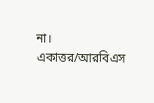না।
একাত্তর/আরবিএস